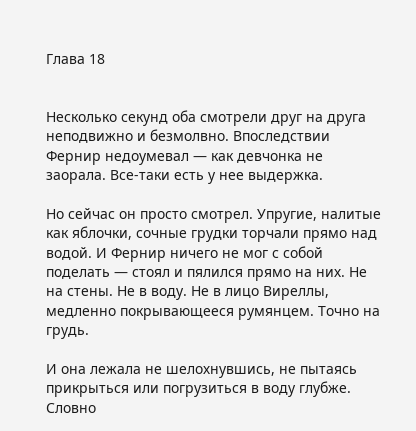Глава 18


Несколько секунд оба смотрели друг на друга неподвижно и безмолвно. Впоследствии Фернир недоумевал — как девчонка не заорала. Все-таки есть у нее выдержка.

Но сейчас он просто смотрел. Упругие, налитые как яблочки, сочные грудки торчали прямо над водой. И Фернир ничего не мог с собой поделать — стоял и пялился прямо на них. Не на стены. Не в воду. Не в лицо Виреллы, медленно покрывающееся румянцем. Точно на грудь.

И она лежала не шелохнувшись, не пытаясь прикрыться или погрузиться в воду глубже. Словно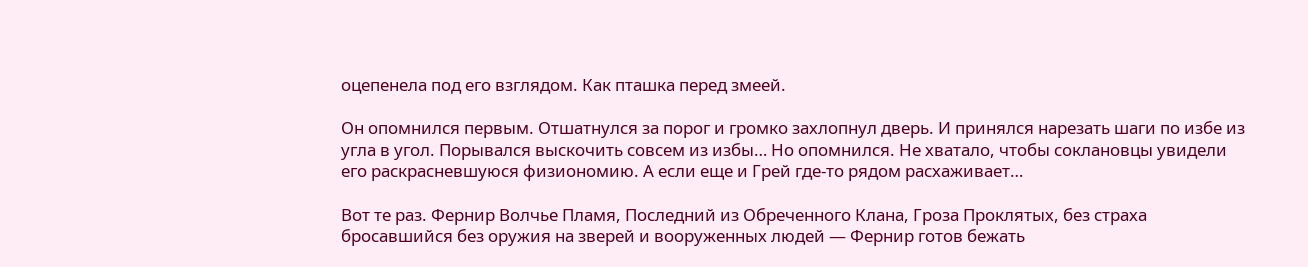оцепенела под его взглядом. Как пташка перед змеей.

Он опомнился первым. Отшатнулся за порог и громко захлопнул дверь. И принялся нарезать шаги по избе из угла в угол. Порывался выскочить совсем из избы… Но опомнился. Не хватало, чтобы соклановцы увидели его раскрасневшуюся физиономию. А если еще и Грей где-то рядом расхаживает…

Вот те раз. Фернир Волчье Пламя, Последний из Обреченного Клана, Гроза Проклятых, без страха бросавшийся без оружия на зверей и вооруженных людей — Фернир готов бежать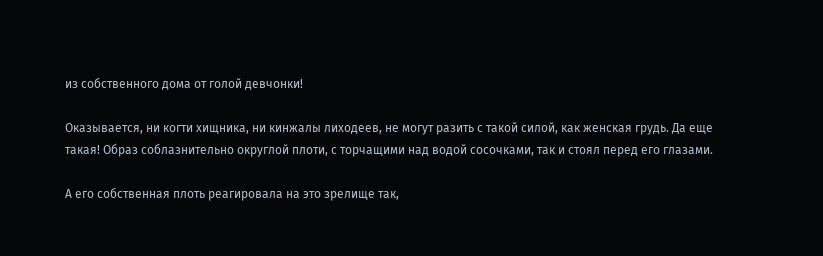из собственного дома от голой девчонки!

Оказывается, ни когти хищника, ни кинжалы лиходеев, не могут разить с такой силой, как женская грудь. Да еще такая! Образ соблазнительно округлой плоти, с торчащими над водой сосочками, так и стоял перед его глазами.

А его собственная плоть реагировала на это зрелище так,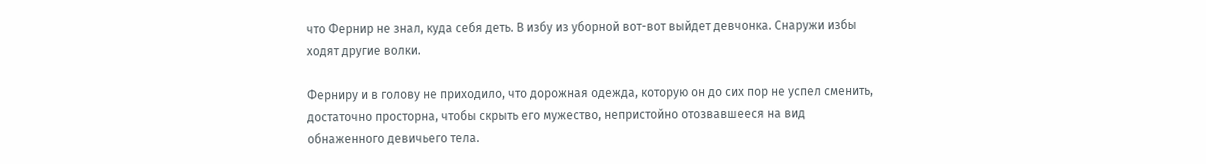что Фернир не знал, куда себя деть. В избу из уборной вот-вот выйдет девчонка. Снаружи избы ходят другие волки.

Ферниру и в голову не приходило, что дорожная одежда, которую он до сих пор не успел сменить, достаточно просторна, чтобы скрыть его мужество, непристойно отозвавшееся на вид обнаженного девичьего тела.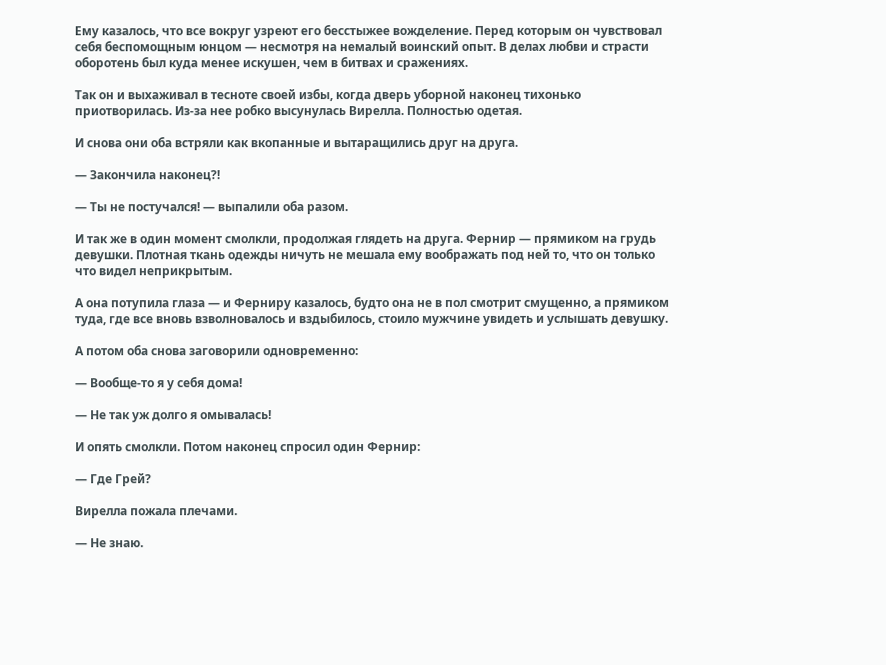Ему казалось, что все вокруг узреют его бесстыжее вожделение. Перед которым он чувствовал себя беспомощным юнцом — несмотря на немалый воинский опыт. В делах любви и страсти оборотень был куда менее искушен, чем в битвах и сражениях.

Так он и выхаживал в тесноте своей избы, когда дверь уборной наконец тихонько приотворилась. Из-за нее робко высунулась Вирелла. Полностью одетая.

И снова они оба встряли как вкопанные и вытаращились друг на друга.

— Закончила наконец?!

— Ты не постучался! — выпалили оба разом.

И так же в один момент смолкли, продолжая глядеть на друга. Фернир — прямиком на грудь девушки. Плотная ткань одежды ничуть не мешала ему воображать под ней то, что он только что видел неприкрытым.

А она потупила глаза — и Ферниру казалось, будто она не в пол смотрит смущенно, а прямиком туда, где все вновь взволновалось и вздыбилось, стоило мужчине увидеть и услышать девушку.

А потом оба снова заговорили одновременно:

— Вообще-то я у себя дома!

— Не так уж долго я омывалась!

И опять смолкли. Потом наконец спросил один Фернир:

— Где Грей?

Вирелла пожала плечами.

— Не знаю.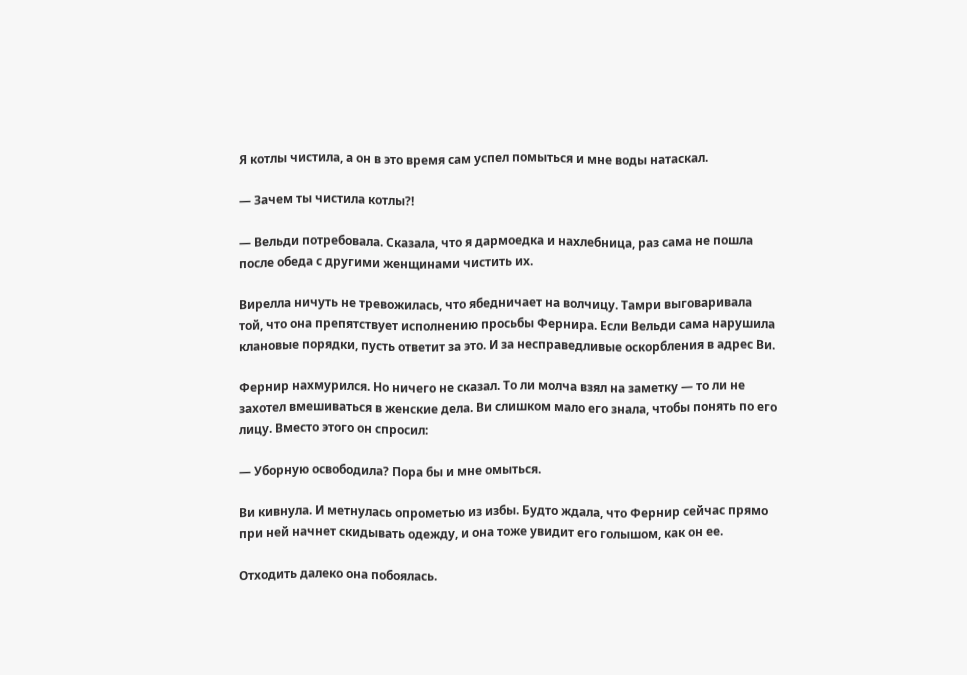Я котлы чистила, а он в это время сам успел помыться и мне воды натаскал.

— Зачем ты чистила котлы?!

— Вельди потребовала. Сказала, что я дармоедка и нахлебница, раз сама не пошла после обеда с другими женщинами чистить их.

Вирелла ничуть не тревожилась, что ябедничает на волчицу. Тамри выговаривала той, что она препятствует исполнению просьбы Фернира. Если Вельди сама нарушила клановые порядки, пусть ответит за это. И за несправедливые оскорбления в адрес Ви.

Фернир нахмурился. Но ничего не сказал. То ли молча взял на заметку — то ли не захотел вмешиваться в женские дела. Ви слишком мало его знала, чтобы понять по его лицу. Вместо этого он спросил:

— Уборную освободила? Пора бы и мне омыться.

Ви кивнула. И метнулась опрометью из избы. Будто ждала, что Фернир сейчас прямо при ней начнет скидывать одежду, и она тоже увидит его голышом, как он ее.

Отходить далеко она побоялась.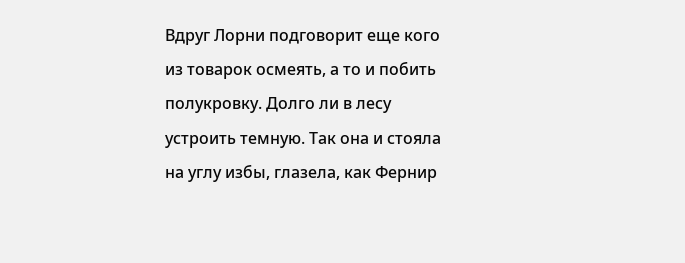Вдруг Лорни подговорит еще кого из товарок осмеять, а то и побить полукровку. Долго ли в лесу устроить темную. Так она и стояла на углу избы, глазела, как Фернир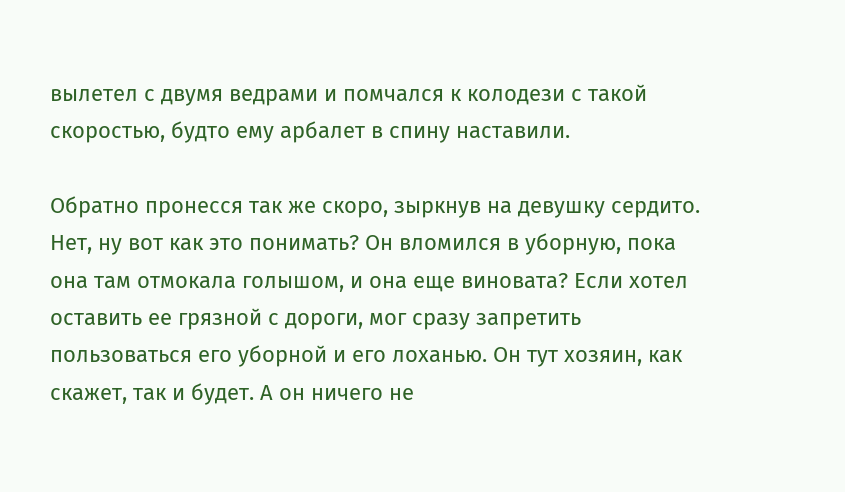вылетел с двумя ведрами и помчался к колодези с такой скоростью, будто ему арбалет в спину наставили.

Обратно пронесся так же скоро, зыркнув на девушку сердито. Нет, ну вот как это понимать? Он вломился в уборную, пока она там отмокала голышом, и она еще виновата? Если хотел оставить ее грязной с дороги, мог сразу запретить пользоваться его уборной и его лоханью. Он тут хозяин, как скажет, так и будет. А он ничего не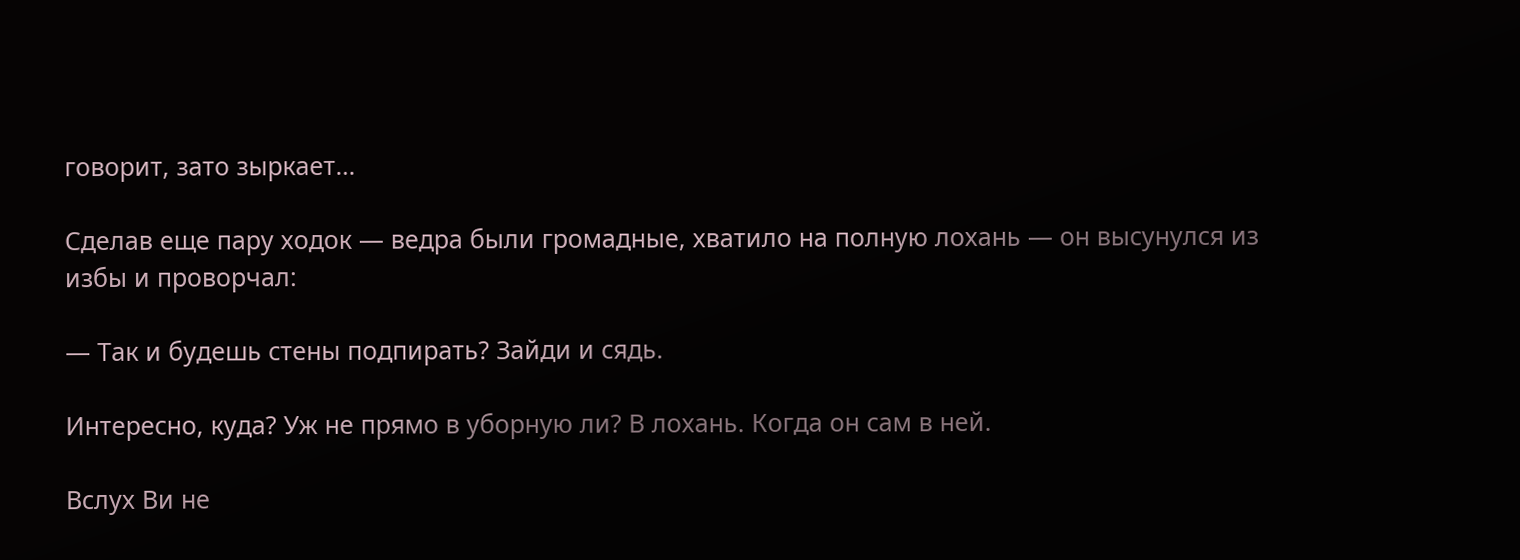говорит, зато зыркает…

Сделав еще пару ходок — ведра были громадные, хватило на полную лохань — он высунулся из избы и проворчал:

— Так и будешь стены подпирать? Зайди и сядь.

Интересно, куда? Уж не прямо в уборную ли? В лохань. Когда он сам в ней.

Вслух Ви не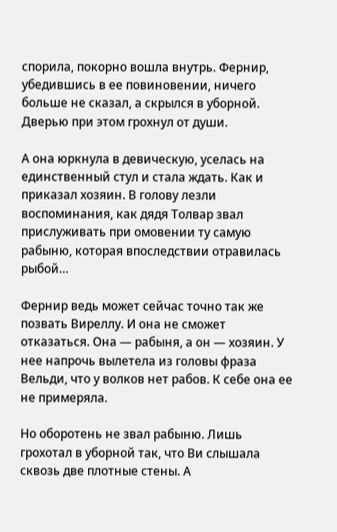спорила, покорно вошла внутрь. Фернир, убедившись в ее повиновении, ничего больше не сказал, а скрылся в уборной. Дверью при этом грохнул от души.

А она юркнула в девическую, уселась на единственный стул и стала ждать. Как и приказал хозяин. В голову лезли воспоминания, как дядя Толвар звал прислуживать при омовении ту самую рабыню, которая впоследствии отравилась рыбой…

Фернир ведь может сейчас точно так же позвать Виреллу. И она не сможет отказаться. Она — рабыня, а он — хозяин. У нее напрочь вылетела из головы фраза Вельди, что у волков нет рабов. К себе она ее не примеряла.

Но оборотень не звал рабыню. Лишь грохотал в уборной так, что Ви слышала сквозь две плотные стены. А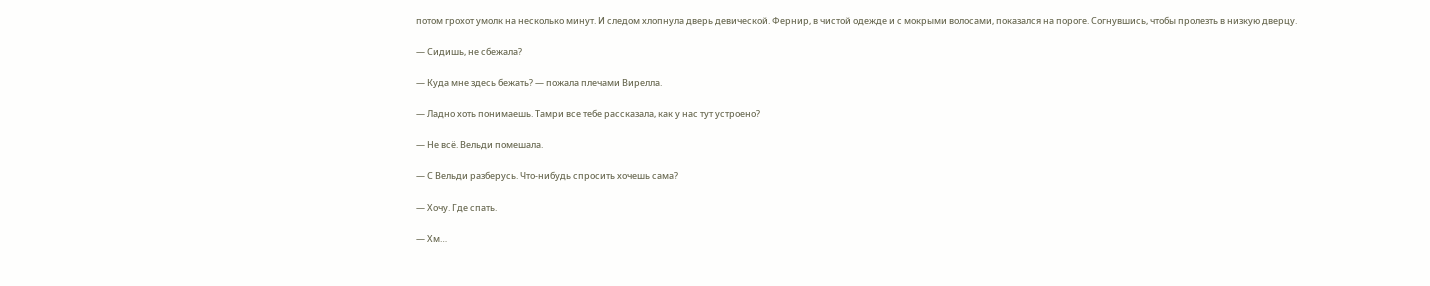потом грохот умолк на несколько минут. И следом хлопнула дверь девической. Фернир, в чистой одежде и с мокрыми волосами, показался на пороге. Согнувшись, чтобы пролезть в низкую дверцу.

— Сидишь, не сбежала?

— Куда мне здесь бежать? — пожала плечами Вирелла.

— Ладно хоть понимаешь. Тамри все тебе рассказала, как у нас тут устроено?

— Не всё. Вельди помешала.

— С Вельди разберусь. Что-нибудь спросить хочешь сама?

— Хочу. Где спать.

— Хм…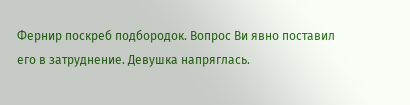Фернир поскреб подбородок. Вопрос Ви явно поставил его в затруднение. Девушка напряглась.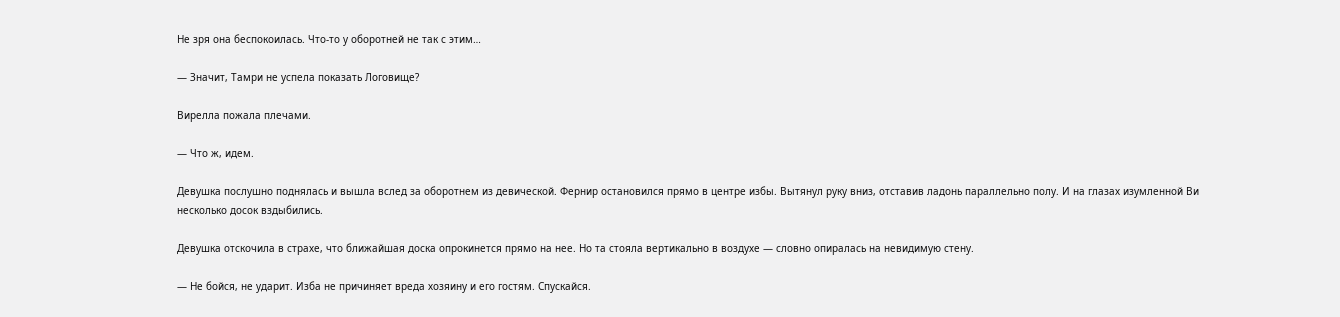Не зря она беспокоилась. Что-то у оборотней не так с этим…

— Значит, Тамри не успела показать Логовище?

Вирелла пожала плечами.

— Что ж, идем.

Девушка послушно поднялась и вышла вслед за оборотнем из девической. Фернир остановился прямо в центре избы. Вытянул руку вниз, отставив ладонь параллельно полу. И на глазах изумленной Ви несколько досок вздыбились.

Девушка отскочила в страхе, что ближайшая доска опрокинется прямо на нее. Но та стояла вертикально в воздухе — словно опиралась на невидимую стену.

— Не бойся, не ударит. Изба не причиняет вреда хозяину и его гостям. Спускайся.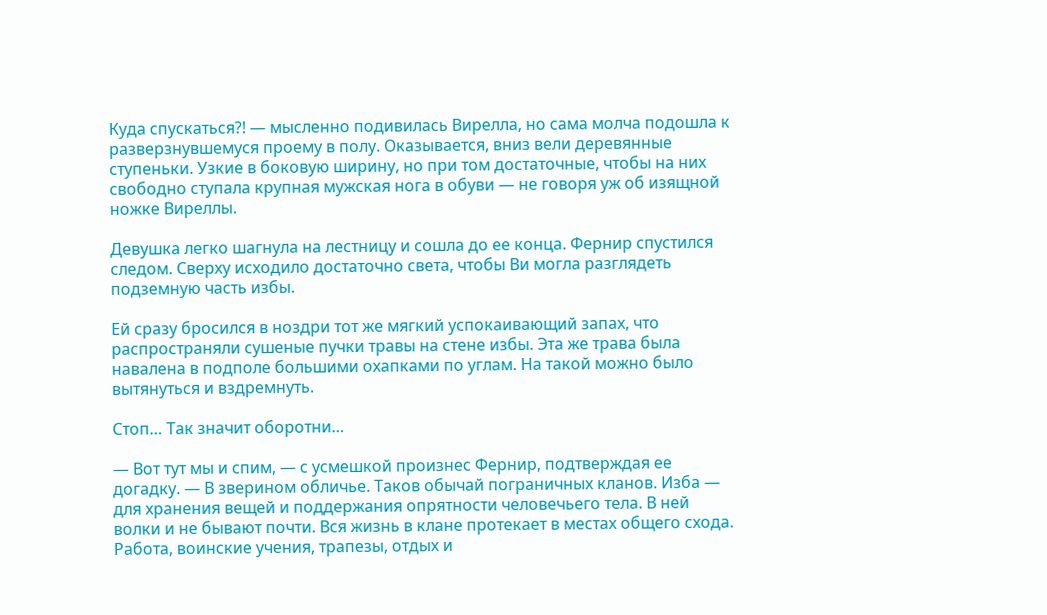Куда спускаться?! — мысленно подивилась Вирелла, но сама молча подошла к разверзнувшемуся проему в полу. Оказывается, вниз вели деревянные ступеньки. Узкие в боковую ширину, но при том достаточные, чтобы на них свободно ступала крупная мужская нога в обуви — не говоря уж об изящной ножке Виреллы.

Девушка легко шагнула на лестницу и сошла до ее конца. Фернир спустился следом. Сверху исходило достаточно света, чтобы Ви могла разглядеть подземную часть избы.

Ей сразу бросился в ноздри тот же мягкий успокаивающий запах, что распространяли сушеные пучки травы на стене избы. Эта же трава была навалена в подполе большими охапками по углам. На такой можно было вытянуться и вздремнуть.

Стоп… Так значит оборотни…

— Вот тут мы и спим, — с усмешкой произнес Фернир, подтверждая ее догадку. — В зверином обличье. Таков обычай пограничных кланов. Изба — для хранения вещей и поддержания опрятности человечьего тела. В ней волки и не бывают почти. Вся жизнь в клане протекает в местах общего схода. Работа, воинские учения, трапезы, отдых и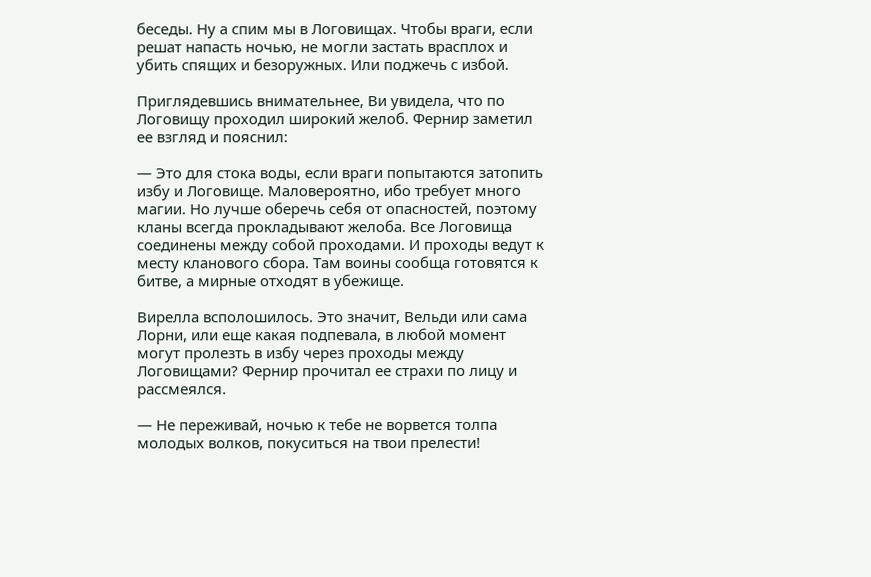беседы. Ну а спим мы в Логовищах. Чтобы враги, если решат напасть ночью, не могли застать врасплох и убить спящих и безоружных. Или поджечь с избой.

Приглядевшись внимательнее, Ви увидела, что по Логовищу проходил широкий желоб. Фернир заметил ее взгляд и пояснил:

— Это для стока воды, если враги попытаются затопить избу и Логовище. Маловероятно, ибо требует много магии. Но лучше оберечь себя от опасностей, поэтому кланы всегда прокладывают желоба. Все Логовища соединены между собой проходами. И проходы ведут к месту кланового сбора. Там воины сообща готовятся к битве, а мирные отходят в убежище.

Вирелла всполошилось. Это значит, Вельди или сама Лорни, или еще какая подпевала, в любой момент могут пролезть в избу через проходы между Логовищами? Фернир прочитал ее страхи по лицу и рассмеялся.

— Не переживай, ночью к тебе не ворвется толпа молодых волков, покуситься на твои прелести!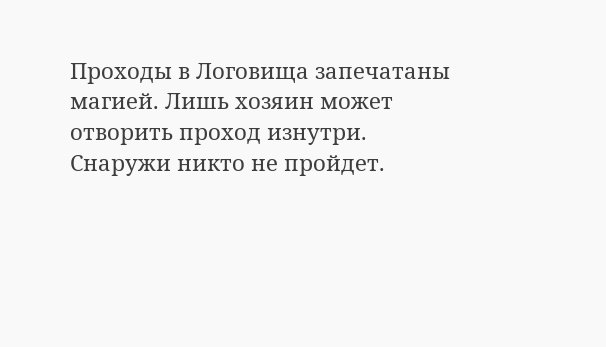Проходы в Логовища запечатаны магией. Лишь хозяин может отворить проход изнутри. Снаружи никто не пройдет.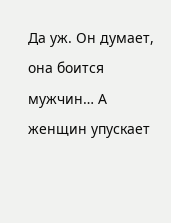Да уж. Он думает, она боится мужчин… А женщин упускает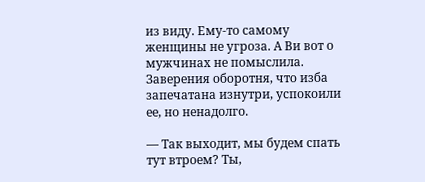из виду. Ему-то самому женщины не угроза. А Ви вот о мужчинах не помыслила. Заверения оборотня, что изба запечатана изнутри, успокоили ее, но ненадолго.

— Так выходит, мы будем спать тут втроем? Ты,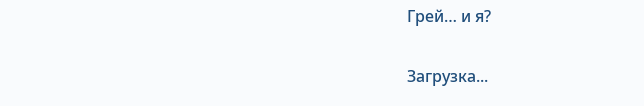Грей… и я?

Загрузка...